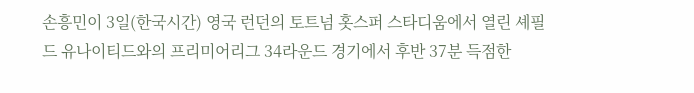손흥민이 3일(한국시간) 영국 런던의 토트넘 홋스퍼 스타디움에서 열린 셰필드 유나이티드와의 프리미어리그 34라운드 경기에서 후반 37분 득점한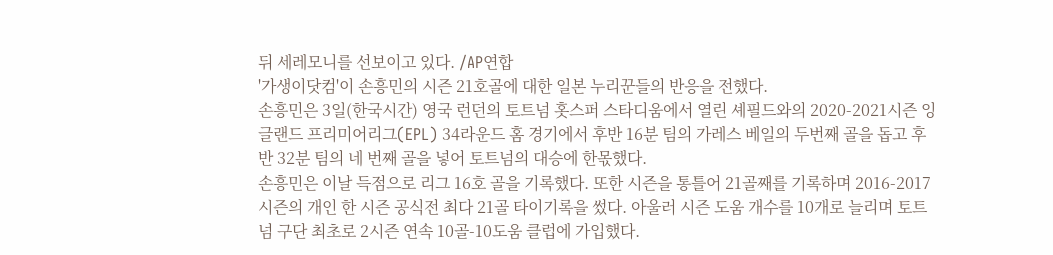뒤 세레모니를 선보이고 있다. /AP연합
'가생이닷컴'이 손흥민의 시즌 21호골에 대한 일본 누리꾼들의 반응을 전했다.
손흥민은 3일(한국시간) 영국 런던의 토트넘 홋스퍼 스타디움에서 열린 셰필드와의 2020-2021시즌 잉글랜드 프리미어리그(EPL) 34라운드 홈 경기에서 후반 16분 팀의 가레스 베일의 두번째 골을 돕고 후반 32분 팀의 네 번째 골을 넣어 토트넘의 대승에 한몫했다.
손흥민은 이날 득점으로 리그 16호 골을 기록했다. 또한 시즌을 통틀어 21골째를 기록하며 2016-2017시즌의 개인 한 시즌 공식전 최다 21골 타이기록을 썼다. 아울러 시즌 도움 개수를 10개로 늘리며 토트넘 구단 최초로 2시즌 연속 10골-10도움 클럽에 가입했다.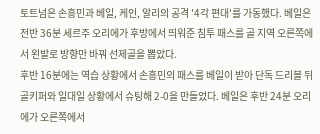토트넘은 손흥민과 베일, 케인, 알리의 공격 '4각 편대'를 가동했다. 베일은 전반 36분 세르주 오리에가 후방에서 띄워준 침투 패스를 골 지역 오른쪽에서 왼발로 방향만 바꿔 선제골을 뽑았다.
후반 16분에는 역습 상황에서 손흥민의 패스를 베일이 받아 단독 드리블 뒤 골키퍼와 일대일 상황에서 슈팅해 2-0을 만들었다. 베일은 후반 24분 오리에가 오른쪽에서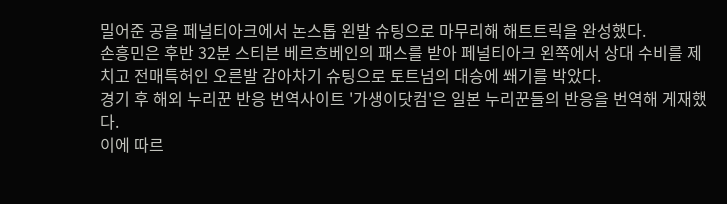밀어준 공을 페널티아크에서 논스톱 왼발 슈팅으로 마무리해 해트트릭을 완성했다.
손흥민은 후반 32분 스티븐 베르흐베인의 패스를 받아 페널티아크 왼쪽에서 상대 수비를 제치고 전매특허인 오른발 감아차기 슈팅으로 토트넘의 대승에 쐐기를 박았다.
경기 후 해외 누리꾼 반응 번역사이트 '가생이닷컴'은 일본 누리꾼들의 반응을 번역해 게재했다.
이에 따르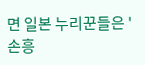면 일본 누리꾼들은 '손흥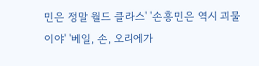민은 정말 월드 클라스' '손흥민은 역시 괴물이야' '베일, 손, 오리에가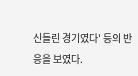신들린 경기였다' 등의 반응을 보였다.